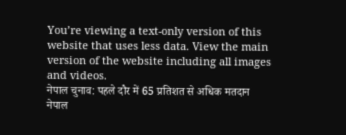You’re viewing a text-only version of this website that uses less data. View the main version of the website including all images and videos.
नेपाल चुनाव: पहले दौर में 65 प्रतिशत से अधिक मतदान
नेपाल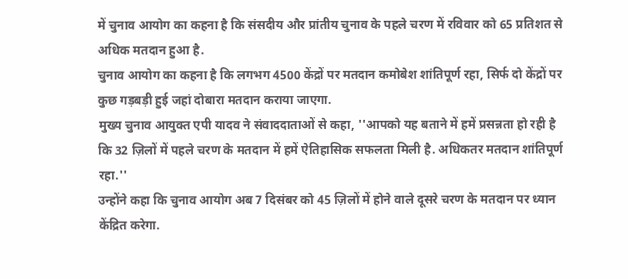में चुनाव आयोग का कहना है कि संसदीय और प्रांतीय चुनाव के पहले चरण में रविवार को 65 प्रतिशत से अधिक मतदान हुआ है.
चुनाव आयोग का कहना है कि लगभग 4500 केंद्रों पर मतदान कमोबेश शांतिपूर्ण रहा, सिर्फ दो केंद्रों पर कुछ गड़बड़ी हुई जहां दोबारा मतदान कराया जाएगा.
मुख्य चुनाव आयुक्त एपी यादव ने संवाददाताओं से कहा, ''आपको यह बताने में हमें प्रसन्नता हो रही है कि 32 ज़िलों में पहले चरण के मतदान में हमें ऐतिहासिक सफलता मिली है. अधिकतर मतदान शांतिपूर्ण रहा.''
उन्होंने कहा कि चुनाव आयोग अब 7 दिसंबर को 45 ज़िलों में होने वाले दूसरे चरण के मतदान पर ध्यान केंद्रित करेगा.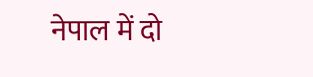नेपाल में दो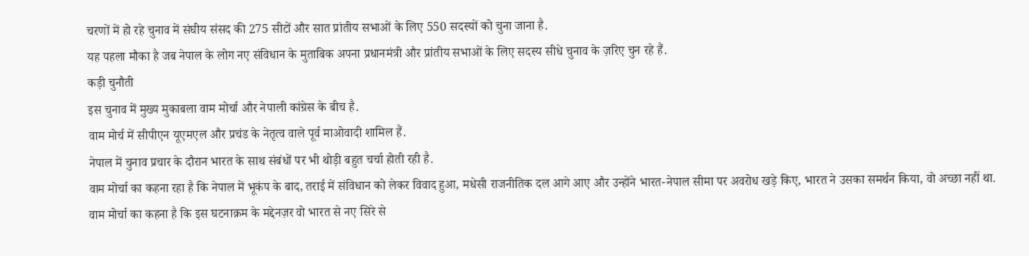चरणों में हो रहे चुनाव में संघीय संसद की 275 सीटों और सात प्रांतीय सभाओं के लिए 550 सदस्यों को चुना जाना है.
यह पहला मौका है जब नेपाल के लोग नए संविधान के मुताबिक अपना प्रधानमंत्री और प्रांतीय सभाओं के लिए सदस्य सीधे चुनाव के ज़रिए चुन रहे हैं.
कड़ी चुनौती
इस चुनाव में मुख्य मुकाबला वाम मोर्चा और नेपाली कांग्रेस के बीच है.
वाम मोर्च में सीपीएन यूएमएल और प्रचंड के नेतृत्व वाले पूर्व माओवादी शामिल हैं.
नेपाल में चुनाव प्रचार के दौरान भारत के साथ संबंधों पर भी थोड़ी बहुत चर्चा होती रही है.
वाम मोर्चा का कहना रहा है कि नेपाल में भूकंप के बाद, तराई में संविधान को लेकर विवाद हुआ, मधेसी राजनीतिक दल आगे आए और उन्होंने भारत-नेपाल सीमा पर अवरोध खड़े किए, भारत ने उसका समर्थन किया, वो अच्छा नहीं था.
वाम मोर्चा का कहना है कि इस घटनाक्रम के मद्देनज़र वो भारत से नए सिरे से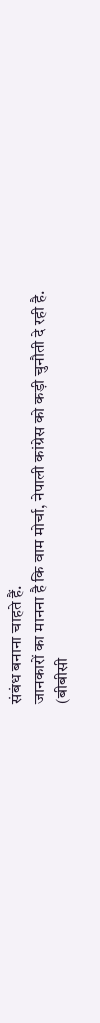संबंध बनाना चाहते हैं.
जानकारों का मानना है कि वाम मोर्चा, नेपाली कांग्रेस को कड़ी चुनौती दे रही है.
(बीबीसी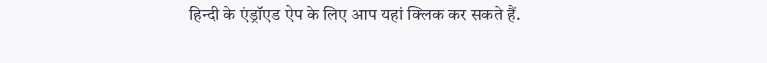हिन्दी के एंड्रॉएड ऐप के लिए आप यहां क्लिक कर सकते हैं.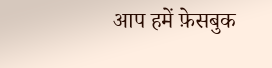आप हमें फ़ेसबुक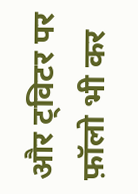और ट्विटर पर फ़ॉलो भी कर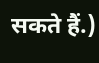सकते हैं.)